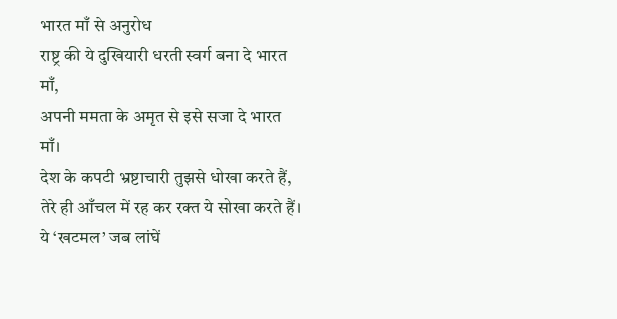भारत माँ से अनुरोध
राष्ट्र की ये दुखियारी धरती स्वर्ग बना दे भारत माँ,
अपनी ममता के अमृत से इसे सजा दे भारत माँ।
देश के कपटी भ्रष्टाचारी तुझसे धोखा करते हैं,
तेरे ही आँचल में रह कर रक्त ये सोखा करते हैं।
ये ‘खटमल’ जब लांघें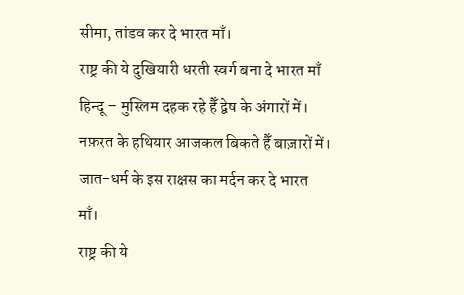सीमा, तांडव कर दे भारत माँ।
राष्ट्र की ये दुखियारी धरती स्वर्ग बना दे भारत माँ
हिन्दू – मुस्लिम दहक रहे हैँ द्वेष के अंगारों में।
नफ़रत के हथियार आजकल बिकते हैँ बाज़ारों में।
जात-धर्म के इस राक्षस का मर्दन कर दे भारत माँ।
राष्ट्र की ये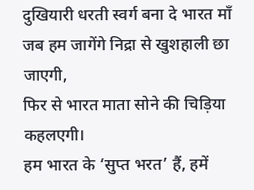दुखियारी धरती स्वर्ग बना दे भारत माँ
जब हम जागेंगे निद्रा से खुशहाली छा जाएगी,
फिर से भारत माता सोने की चिड़िया कहलएगी।
हम भारत के ‘सुप्त भरत’ हैं, हमें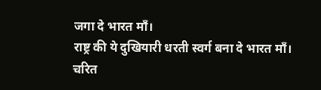जगा दे भारत माँ।
राष्ट्र की ये दुखियारी धरती स्वर्ग बना दे भारत माँ।
चरित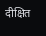दीक्षित